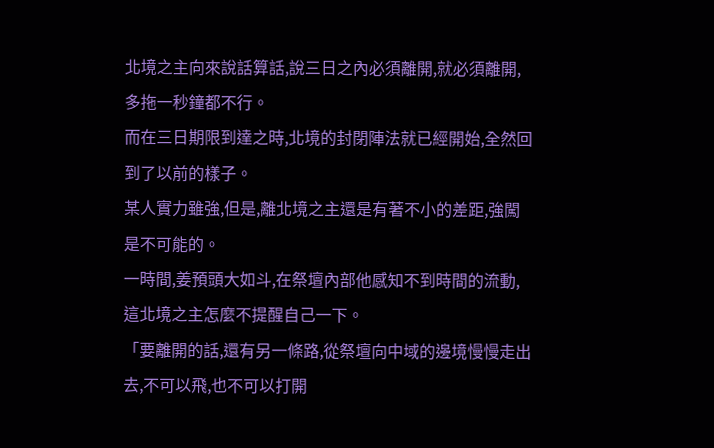北境之主向來說話算話,說三日之內必須離開,就必須離開,多拖一秒鐘都不行。
而在三日期限到達之時,北境的封閉陣法就已經開始,全然回到了以前的樣子。
某人實力雖強,但是,離北境之主還是有著不小的差距,強闖是不可能的。
一時間,姜預頭大如斗,在祭壇內部他感知不到時間的流動,這北境之主怎麼不提醒自己一下。
「要離開的話,還有另一條路,從祭壇向中域的邊境慢慢走出去,不可以飛,也不可以打開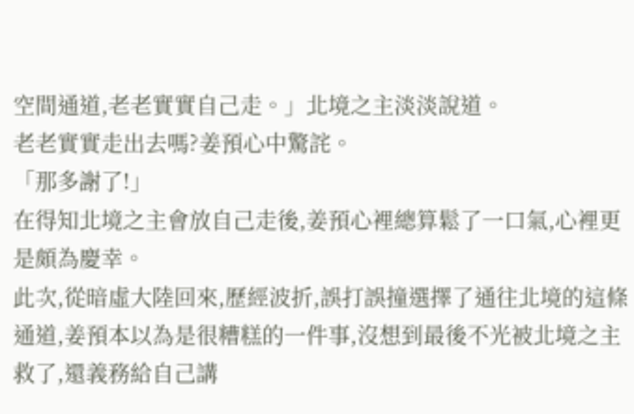空間通道,老老實實自己走。」北境之主淡淡說道。
老老實實走出去嗎?姜預心中驚詫。
「那多謝了!」
在得知北境之主會放自己走後,姜預心裡總算鬆了一口氣,心裡更是頗為慶幸。
此次,從暗虛大陸回來,歷經波折,誤打誤撞選擇了通往北境的這條通道,姜預本以為是很糟糕的一件事,沒想到最後不光被北境之主救了,還義務給自己講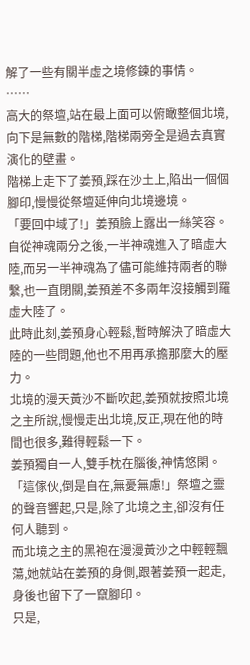解了一些有關半虛之境修鍊的事情。
……
高大的祭壇,站在最上面可以俯瞰整個北境,向下是無數的階梯,階梯兩旁全是過去真實演化的壁畫。
階梯上走下了姜預,踩在沙土上,陷出一個個腳印,慢慢從祭壇延伸向北境邊境。
「要回中域了!」姜預臉上露出一絲笑容。
自從神魂兩分之後,一半神魂進入了暗虛大陸,而另一半神魂為了儘可能維持兩者的聯繫,也一直閉關,姜預差不多兩年沒接觸到羅虛大陸了。
此時此刻,姜預身心輕鬆,暫時解決了暗虛大陸的一些問題,他也不用再承擔那麼大的壓力。
北境的漫天黃沙不斷吹起,姜預就按照北境之主所說,慢慢走出北境,反正,現在他的時間也很多,難得輕鬆一下。
姜預獨自一人,雙手枕在腦後,神情悠閑。
「這傢伙,倒是自在,無憂無慮!」祭壇之靈的聲音響起,只是,除了北境之主,卻沒有任何人聽到。
而北境之主的黑袍在漫漫黃沙之中輕輕飄蕩,她就站在姜預的身側,跟著姜預一起走,身後也留下了一竄腳印。
只是,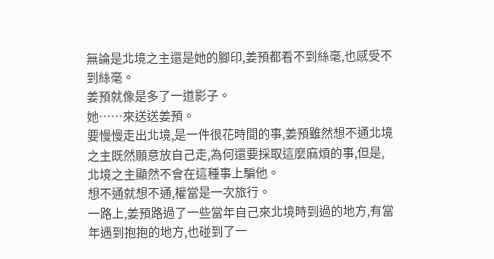無論是北境之主還是她的腳印,姜預都看不到絲毫,也感受不到絲毫。
姜預就像是多了一道影子。
她……來送送姜預。
要慢慢走出北境,是一件很花時間的事,姜預雖然想不通北境之主既然願意放自己走,為何還要採取這麼麻煩的事,但是,北境之主顯然不會在這種事上騙他。
想不通就想不通,權當是一次旅行。
一路上,姜預路過了一些當年自己來北境時到過的地方,有當年遇到抱抱的地方,也碰到了一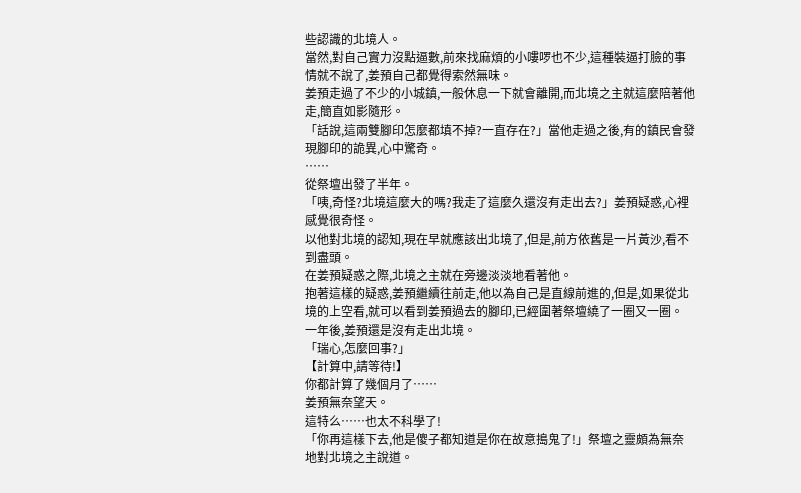些認識的北境人。
當然,對自己實力沒點逼數,前來找麻煩的小嘍啰也不少,這種裝逼打臉的事情就不說了,姜預自己都覺得索然無味。
姜預走過了不少的小城鎮,一般休息一下就會離開,而北境之主就這麼陪著他走,簡直如影隨形。
「話說,這兩雙腳印怎麼都填不掉?一直存在?」當他走過之後,有的鎮民會發現腳印的詭異,心中驚奇。
……
從祭壇出發了半年。
「咦,奇怪?北境這麼大的嗎?我走了這麼久還沒有走出去?」姜預疑惑,心裡感覺很奇怪。
以他對北境的認知,現在早就應該出北境了,但是,前方依舊是一片黃沙,看不到盡頭。
在姜預疑惑之際,北境之主就在旁邊淡淡地看著他。
抱著這樣的疑惑,姜預繼續往前走,他以為自己是直線前進的,但是,如果從北境的上空看,就可以看到姜預過去的腳印,已經圍著祭壇繞了一圈又一圈。
一年後,姜預還是沒有走出北境。
「瑞心,怎麼回事?」
【計算中,請等待!】
你都計算了幾個月了……
姜預無奈望天。
這特么……也太不科學了!
「你再這樣下去,他是傻子都知道是你在故意搗鬼了!」祭壇之靈頗為無奈地對北境之主說道。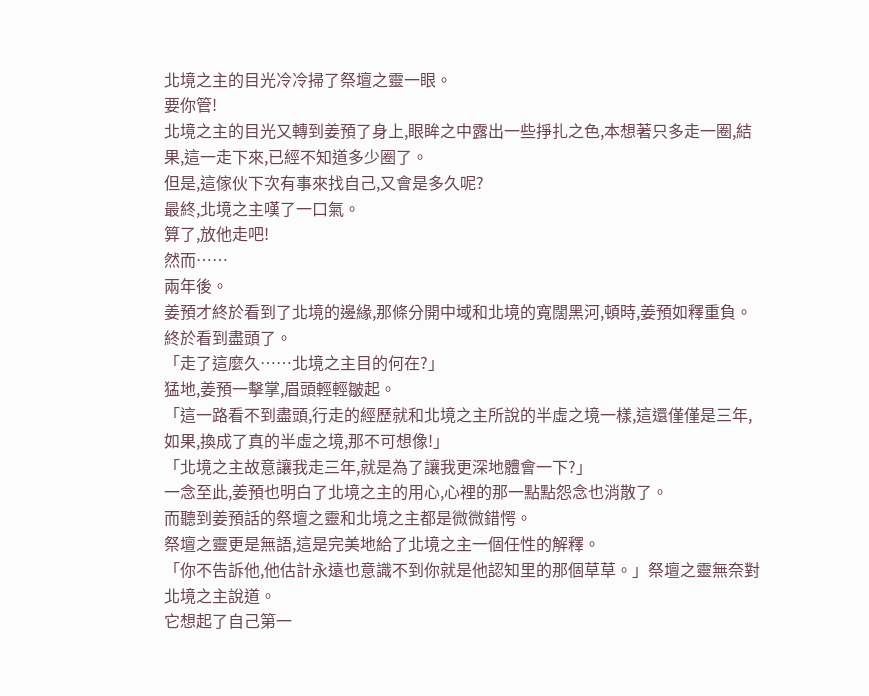北境之主的目光冷冷掃了祭壇之靈一眼。
要你管!
北境之主的目光又轉到姜預了身上,眼眸之中露出一些掙扎之色,本想著只多走一圈,結果,這一走下來,已經不知道多少圈了。
但是,這傢伙下次有事來找自己,又會是多久呢?
最終,北境之主嘆了一口氣。
算了,放他走吧!
然而……
兩年後。
姜預才終於看到了北境的邊緣,那條分開中域和北境的寬闊黑河,頓時,姜預如釋重負。
終於看到盡頭了。
「走了這麼久……北境之主目的何在?」
猛地,姜預一擊掌,眉頭輕輕皺起。
「這一路看不到盡頭,行走的經歷就和北境之主所說的半虛之境一樣,這還僅僅是三年,如果,換成了真的半虛之境,那不可想像!」
「北境之主故意讓我走三年,就是為了讓我更深地體會一下?」
一念至此,姜預也明白了北境之主的用心,心裡的那一點點怨念也消散了。
而聽到姜預話的祭壇之靈和北境之主都是微微錯愕。
祭壇之靈更是無語,這是完美地給了北境之主一個任性的解釋。
「你不告訴他,他估計永遠也意識不到你就是他認知里的那個草草。」祭壇之靈無奈對北境之主說道。
它想起了自己第一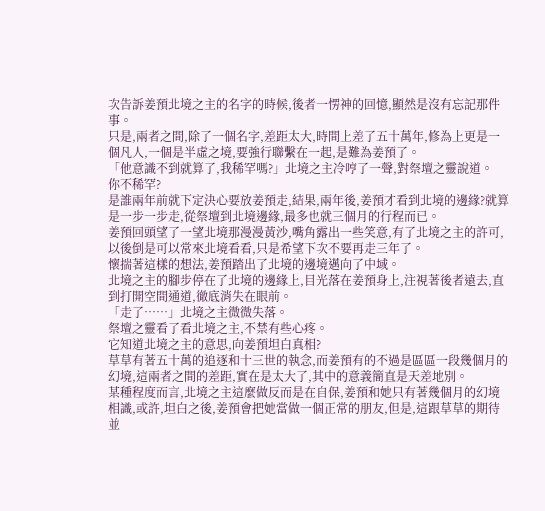次告訴姜預北境之主的名字的時候,後者一愣神的回憶,顯然是沒有忘記那件事。
只是,兩者之間,除了一個名字,差距太大,時間上差了五十萬年,修為上更是一個凡人,一個是半虛之境,要強行聯繫在一起,是難為姜預了。
「他意識不到就算了,我稀罕嗎?」北境之主冷哼了一聲,對祭壇之靈說道。
你不稀罕?
是誰兩年前就下定決心要放姜預走,結果,兩年後,姜預才看到北境的邊緣?就算是一步一步走,從祭壇到北境邊緣,最多也就三個月的行程而已。
姜預回頭望了一望北境那漫漫黃沙,嘴角露出一些笑意,有了北境之主的許可,以後倒是可以常來北境看看,只是希望下次不要再走三年了。
懷揣著這樣的想法,姜預踏出了北境的邊境邁向了中域。
北境之主的腳步停在了北境的邊緣上,目光落在姜預身上,注視著後者遠去,直到打開空間通道,徹底消失在眼前。
「走了……」北境之主微微失落。
祭壇之靈看了看北境之主,不禁有些心疼。
它知道北境之主的意思,向姜預坦白真相?
草草有著五十萬的追逐和十三世的執念,而姜預有的不過是區區一段幾個月的幻境,這兩者之間的差距,實在是太大了,其中的意義簡直是天差地別。
某種程度而言,北境之主這麼做反而是在自保,姜預和她只有著幾個月的幻境相識,或許,坦白之後,姜預會把她當做一個正常的朋友,但是,這跟草草的期待並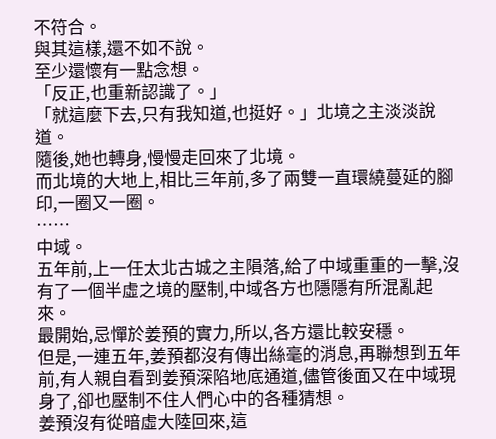不符合。
與其這樣,還不如不說。
至少還懷有一點念想。
「反正,也重新認識了。」
「就這麼下去,只有我知道,也挺好。」北境之主淡淡說道。
隨後,她也轉身,慢慢走回來了北境。
而北境的大地上,相比三年前,多了兩雙一直環繞蔓延的腳印,一圈又一圈。
……
中域。
五年前,上一任太北古城之主隕落,給了中域重重的一擊,沒有了一個半虛之境的壓制,中域各方也隱隱有所混亂起來。
最開始,忌憚於姜預的實力,所以,各方還比較安穩。
但是,一連五年,姜預都沒有傳出絲毫的消息,再聯想到五年前,有人親自看到姜預深陷地底通道,儘管後面又在中域現身了,卻也壓制不住人們心中的各種猜想。
姜預沒有從暗虛大陸回來,這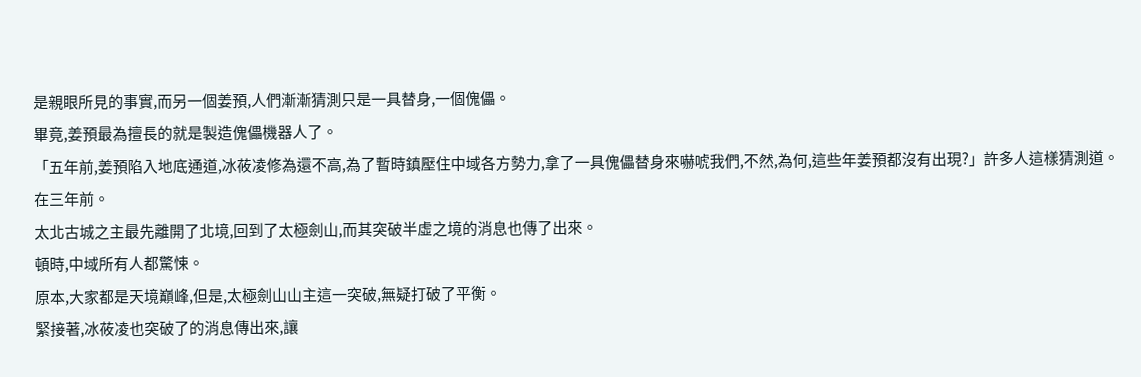是親眼所見的事實,而另一個姜預,人們漸漸猜測只是一具替身,一個傀儡。
畢竟,姜預最為擅長的就是製造傀儡機器人了。
「五年前,姜預陷入地底通道,冰莜凌修為還不高,為了暫時鎮壓住中域各方勢力,拿了一具傀儡替身來嚇唬我們,不然,為何,這些年姜預都沒有出現?」許多人這樣猜測道。
在三年前。
太北古城之主最先離開了北境,回到了太極劍山,而其突破半虛之境的消息也傳了出來。
頓時,中域所有人都驚悚。
原本,大家都是天境巔峰,但是,太極劍山山主這一突破,無疑打破了平衡。
緊接著,冰莜凌也突破了的消息傳出來,讓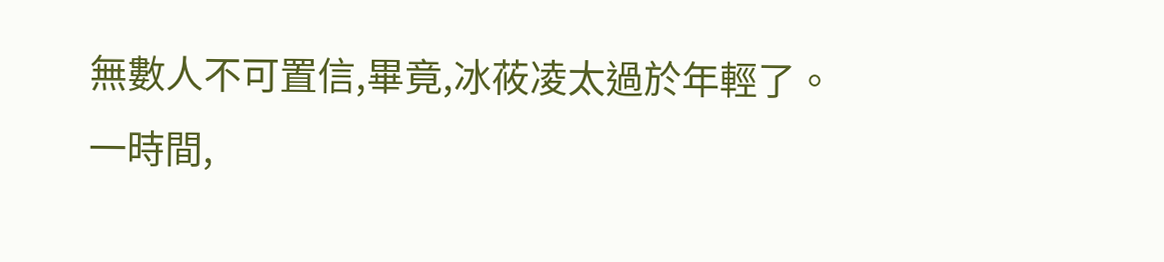無數人不可置信,畢竟,冰莜凌太過於年輕了。
一時間,